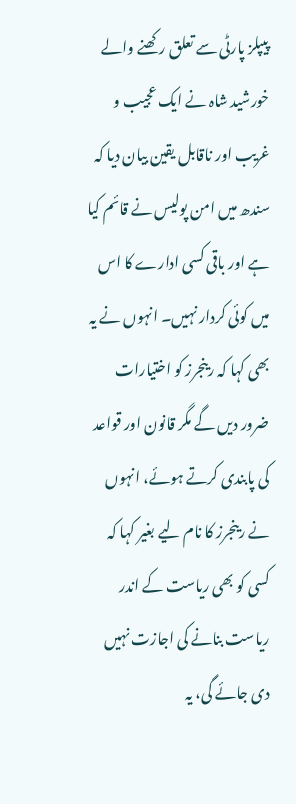پیپلز پارٹی سے تعلق رکھنے والے خورشید شاہ نے ایک عجیب و غریب اور ناقابل یقین بیان دیا کہ سندھ میں امن پولیس نے قائم کیا ہے اور باقی کسی ادارے کا اس میں کوئی کردار نہیں۔ انہوں نے یہ بھی کہا کہ رینجرز کو اختیارات ضرور دیں گے مگر قانون اور قواعد کی پابندی کرتے ہوئے، انہوں نے رینجرز کا نام لیے بغیر کہا کہ کسی کو بھی ریاست کے اندر ریاست بنانے کی اجازت نہیں دی جائے گی، یہ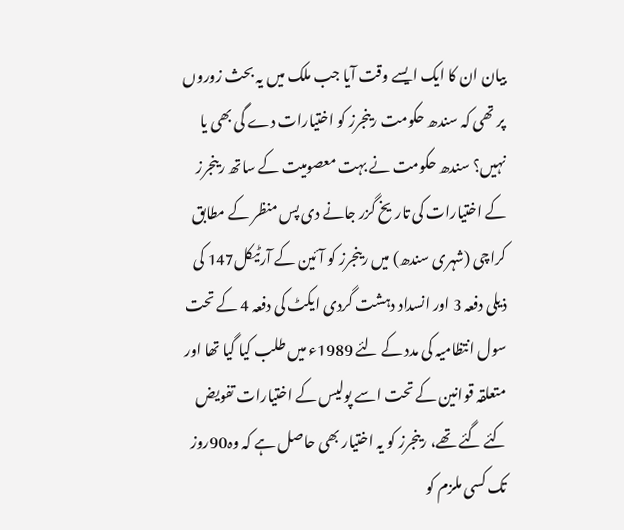بیان ان کا ایک ایسے وقت آیا جب ملک میں یہ بحث زوروں پر تھی کہ سندھ حکومت رینجرز کو اختیارات دے گی بھی یا نہیں؟ سندھ حکومت نے بہت معصومیت کے ساتھ رینجرز کے اختیارات کی تاریخ گزر جانے دی پس منظر کے مطابق کراچی (شہری سندھ) میں رینجرز کو آئین کے آرٹیکل147 کی ذیلی دفعہ 3 اور انسداد دہشت گردی ایکٹ کی دفعہ 4 کے تحت سول انتظامیہ کی مدد کے لئے 1989ء میں طلب کیا گیا تھا اور متعلقہ قوانین کے تحت اسے پولیس کے اختیارات تفویض کئے گئے تھے، رینجرز کو یہ اختیار بھی حاصل ہے کہ وہ90روز تک کسی ملزم کو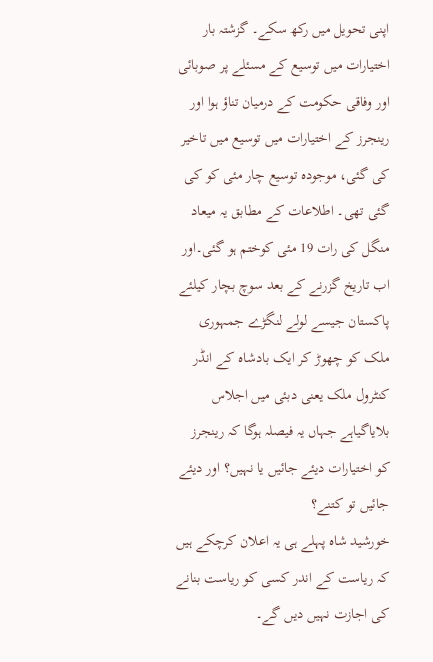اپنی تحویل میں رکھ سکے۔ گزشتہ بار اختیارات میں توسیع کے مسئلے پر صوبائی اور وفاقی حکومت کے درمیان تناؤ ہوا اور رینجرز کے اختیارات میں توسیع میں تاخیر کی گئی، موجودہ توسیع چار مئی کو کی گئی تھی۔ اطلاعات کے مطابق یہ میعاد منگل کی رات 19 مئی کوختم ہو گئی۔اور اب تاریخ گزرنے کے بعد سوچ بچار کیلئے پاکستان جیسے لولے لنگڑے جمہوری ملک کو چھوڑ کر ایک بادشاہ کے انڈر کنٹرول ملک یعنی دبئی میں اجلاس بلایاگیاہے جہاں یہ فیصلہ ہوگا کہ رینجرز کو اختیارات دیئے جائیں یا نہیں؟ اور دیئے جائیں تو کتنے؟
خورشید شاہ پہلے ہی یہ اعلان کرچکے ہیں کہ ریاست کے اندر کسی کو ریاست بنانے کی اجازت نہیں دیں گے۔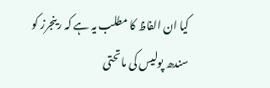کیا ان الفاظ کا مطلب یہ ہے کہ رینجرز کو سندھ پولیس کی ماتحتی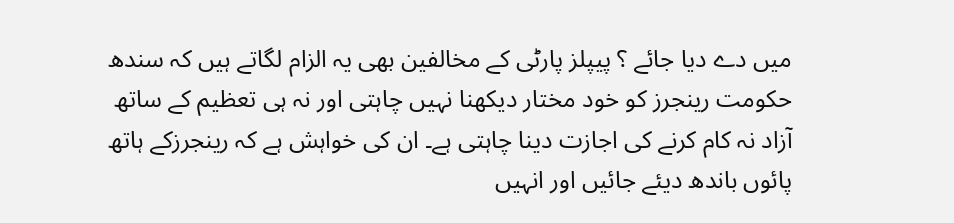میں دے دیا جائے ؟ پیپلز پارٹی کے مخالفین بھی یہ الزام لگاتے ہیں کہ سندھ حکومت رینجرز کو خود مختار دیکھنا نہیں چاہتی اور نہ ہی تعظیم کے ساتھ آزاد نہ کام کرنے کی اجازت دینا چاہتی ہے۔ ان کی خواہش ہے کہ رینجرزکے ہاتھ پائوں باندھ دیئے جائیں اور انہیں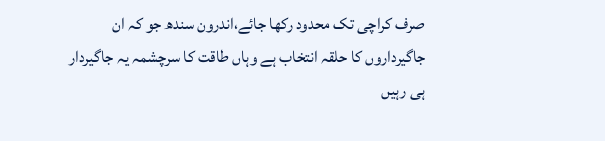صرف کراچی تک محدود رکھا جائے،اندرون سندھ جو کہ ان جاگیرداروں کا حلقہ انتخاب ہے وہاں طاقت کا سرچشمہ یہ جاگیردار ہی رہیں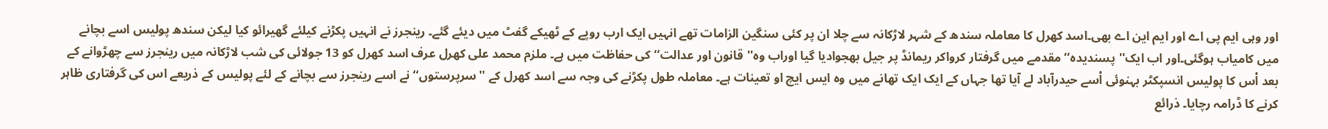اور وہی ایم پی اے اور ایم این اے بھی۔اسد کھرل کا معاملہ سندھ کے شہر لاڑکانہ سے چلا ان پر کئی سنگین الزامات تھے انہیں ایک ارب روپے کے ٹھیکے گفٹ میں دیئے گئے۔ رینجرز نے انہیں پکڑنے کیلئے گھیرائو کیا لیکن سندھ پولیس اسے بچانے میں کامیاب ہوگئی۔اور اب ایک''پسندیدہ‘‘ مقدمے میں گرفتار کرواکر ریمانڈ پر جیل بھجوادیا گیا اوراب وہ''قانون اور عدالت‘‘ کی حفاظت میں ہے۔ ملزم محمد علی کھرل عرف اسد کھرل کو 13 جولائی کی شب لاڑکانہ میں رینجرز سے چھڑوانے کے بعد اْس کا پولیس انسپکٹر بہنوئی اْسے حیدرآباد لے آیا تھا جہاں کے ایک ایک تھانے میں وہ ایس ایچ او تعینات ہے۔ معاملہ طول پکڑنے کی وجہ سے اسد کھرل کے ''سرپرستوں‘‘ نے اسے رینجرز سے بچانے کے لئے پولیس کے ذریعے اس کی گرفتاری ظاہر کرنے کا ڈرامہ رچایا۔ ذرائع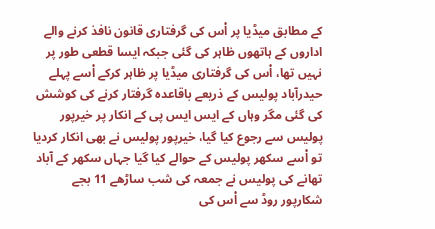کے مطابق میڈیا پر اْس کی گرفتاری قانون نافذ کرنے والے اداروں کے ہاتھوں ظاہر کی گئی جبکہ ایسا قطعی طور پر نہیں تھا، اْس کی گرفتاری میڈیا پر ظاہر کرکے اْسے پہلے حیدرآباد پولیس کے ذریعے باقاعدہ گرفتار کرنے کی کوشش کی گئی مگر وہاں کے ایس ایس پی کے انکار پر خیرپور پولیس سے رجوع کیا گیا، خیرپور پولیس نے بھی انکار کردیا تو اْسے سکھر پولیس کے حوالے کیا گیا جہاں سکھر کے آباد تھانے کی پولیس نے جمعہ کی شب ساڑھے 11 بجے شکارپور روڈ سے اْس کی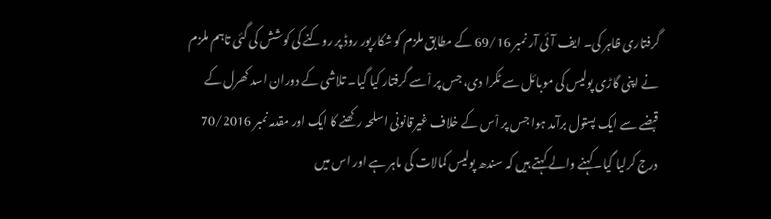گرفتاری ظاہر کی۔ ایف آئی آر نمبر 69/16 کے مطابق ملزم کو شکارپور روڈ پر روکنے کی کوشش کی گئی تاہم ملزم نے اپنی گاڑی پولیس کی موبائل سے ٹکرا دی، جس پر اْسے گرفتار کیا گیا۔ تلاشی کے دوران اسد کھرل کے قبضے سے ایک پستول برآمد ہوا جس پر اْس کے خلاف غیرقانونی اسلحہ رکھنے کا ایک اور مقدمہ نمبر 70/2016 درج کرلیا گیا۔کہنے والے کہتے ہیں کہ سندھ پولیس کمالات کی ماہر ہے اور اس میں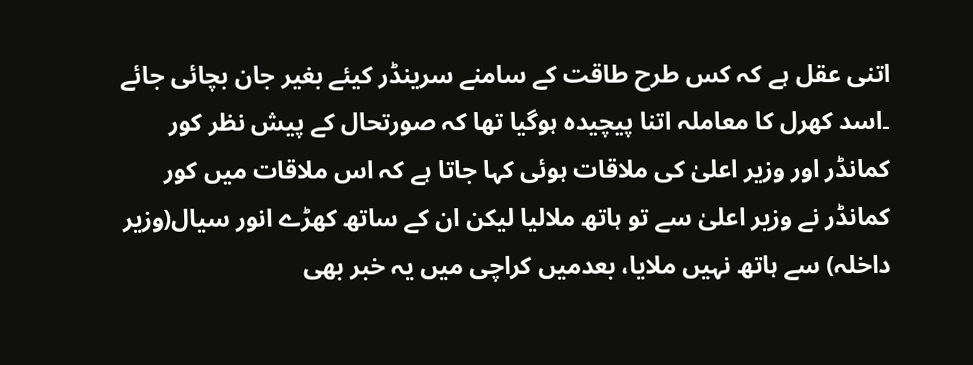اتنی عقل ہے کہ کس طرح طاقت کے سامنے سرینڈر کیئے بغیر جان بچائی جائے ۔اسد کھرل کا معاملہ اتنا پیچیدہ ہوگیا تھا کہ صورتحال کے پیش نظر کور کمانڈر اور وزیر اعلیٰ کی ملاقات ہوئی کہا جاتا ہے کہ اس ملاقات میں کور کمانڈر نے وزیر اعلیٰ سے تو ہاتھ ملالیا لیکن ان کے ساتھ کھڑے انور سیال(وزیر داخلہ) سے ہاتھ نہیں ملایا، بعدمیں کراچی میں یہ خبر بھی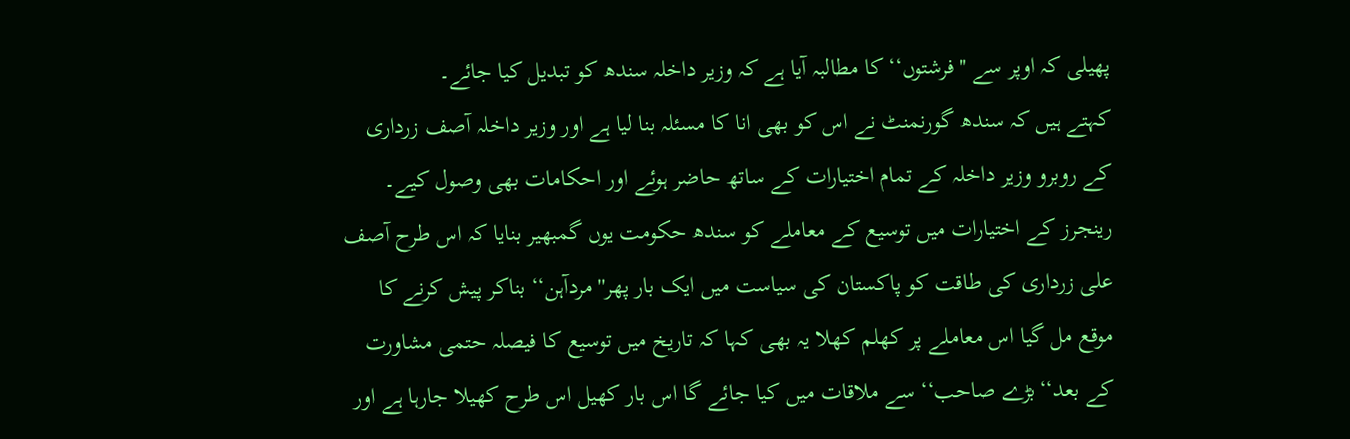پھیلی کہ اوپر سے ''فرشتوں‘‘ کا مطالبہ آیا ہے کہ وزیر داخلہ سندھ کو تبدیل کیا جائے۔
کہتے ہیں کہ سندھ گورنمنٹ نے اس کو بھی انا کا مسئلہ بنا لیا ہے اور وزیر داخلہ آصف زرداری کے روبرو وزیر داخلہ کے تمام اختیارات کے ساتھ حاضر ہوئے اور احکامات بھی وصول کیے۔
رینجرز کے اختیارات میں توسیع کے معاملے کو سندھ حکومت یوں گمبھیر بنایا کہ اس طرح آصف علی زرداری کی طاقت کو پاکستان کی سیاست میں ایک بار پھر''مردآہن‘‘ بناکر پیش کرنے کا موقع مل گیا اس معاملے پر کھلم کھلا یہ بھی کہا کہ تاریخ میں توسیع کا فیصلہ حتمی مشاورت کے بعد‘‘بڑے صاحب‘‘ سے ملاقات میں کیا جائے گا اس بار کھیل اس طرح کھیلا جارہا ہے اور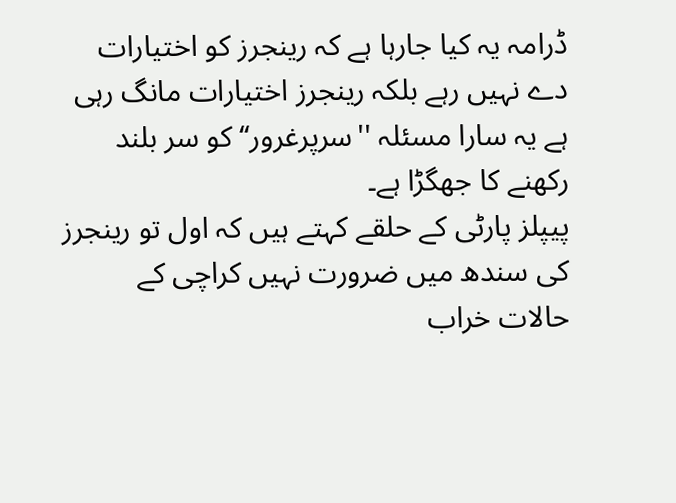ڈرامہ یہ کیا جارہا ہے کہ رینجرز کو اختیارات دے نہیں رہے بلکہ رینجرز اختیارات مانگ رہی ہے یہ سارا مسئلہ ''سرپرغرور‘‘ کو سر بلند رکھنے کا جھگڑا ہے۔
پیپلز پارٹی کے حلقے کہتے ہیں کہ اول تو رینجرز کی سندھ میں ضرورت نہیں کراچی کے حالات خراب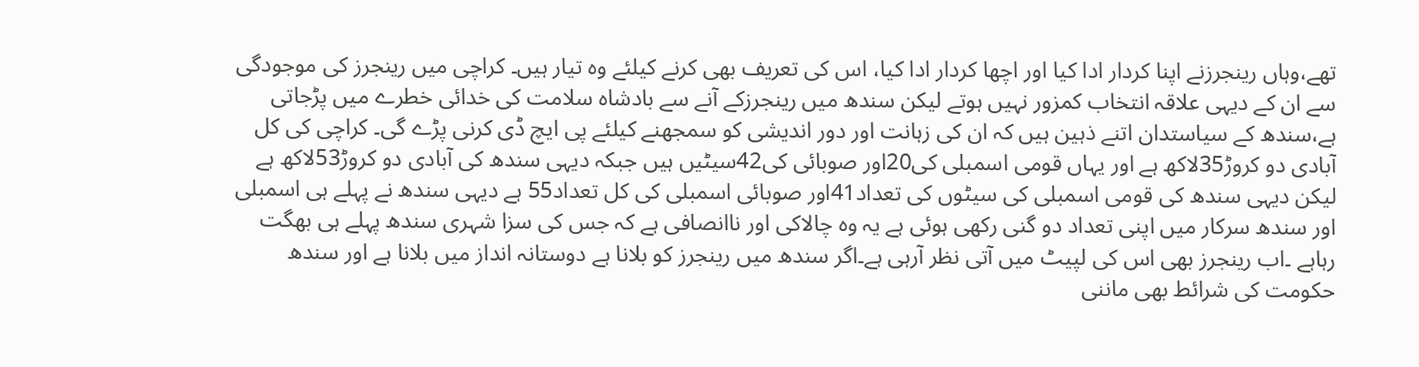تھے،وہاں رینجرزنے اپنا کردار ادا کیا اور اچھا کردار ادا کیا، اس کی تعریف بھی کرنے کیلئے وہ تیار ہیں۔ کراچی میں رینجرز کی موجودگی سے ان کے دیہی علاقہ انتخاب کمزور نہیں ہوتے لیکن سندھ میں رینجرزکے آنے سے بادشاہ سلامت کی خدائی خطرے میں پڑجاتی ہے،سندھ کے سیاستدان اتنے ذہین ہیں کہ ان کی زہانت اور دور اندیشی کو سمجھنے کیلئے پی ایچ ڈی کرنی پڑے گی۔ کراچی کی کل آبادی دو کروڑ35لاکھ ہے اور یہاں قومی اسمبلی کی20اور صوبائی کی42سیٹیں ہیں جبکہ دیہی سندھ کی آبادی دو کروڑ53لاکھ ہے لیکن دیہی سندھ کی قومی اسمبلی کی سیٹوں کی تعداد41اور صوبائی اسمبلی کی کل تعداد55 ہے دیہی سندھ نے پہلے ہی اسمبلی اور سندھ سرکار میں اپنی تعداد دو گنی رکھی ہوئی ہے یہ وہ چالاکی اور ناانصافی ہے کہ جس کی سزا شہری سندھ پہلے ہی بھگت رہاہے ۔اب رینجرز بھی اس کی لپیٹ میں آتی نظر آرہی ہے۔اگر سندھ میں رینجرز کو بلانا ہے دوستانہ انداز میں بلانا ہے اور سندھ حکومت کی شرائط بھی ماننی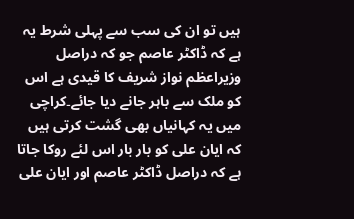ہیں تو ان کی سب سے پہلی شرط یہ ہے کہ ڈاکٹر عاصم جو کہ دراصل وزیراعظم نواز شریف کا قیدی ہے اس کو ملک سے باہر جانے دیا جائے۔کراچی میں یہ کہانیاں بھی گشت کرتی ہیں کہ ایان علی کو بار بار اس لئے روکا جاتا ہے کہ دراصل ڈاکٹر عاصم اور ایان علی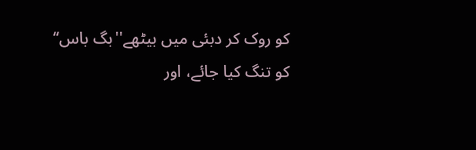کو روک کر دبئی میں بیٹھے''بگ باس‘‘ کو تنگ کیا جائے، اور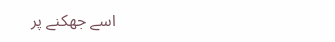اسے جھکنے پر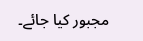مجبور کیا جائے۔